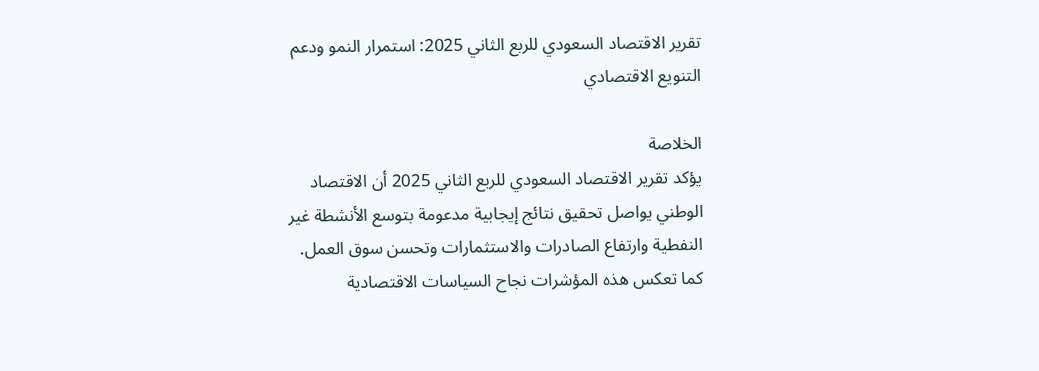تقرير الاقتصاد السعودي للربع الثاني 2025: استمرار النمو ودعم التنويع الاقتصادي

الخلاصة
يؤكد تقرير الاقتصاد السعودي للربع الثاني 2025 أن الاقتصاد الوطني يواصل تحقيق نتائج إيجابية مدعومة بتوسع الأنشطة غير النفطية وارتفاع الصادرات والاستثمارات وتحسن سوق العمل.
كما تعكس هذه المؤشرات نجاح السياسات الاقتصادية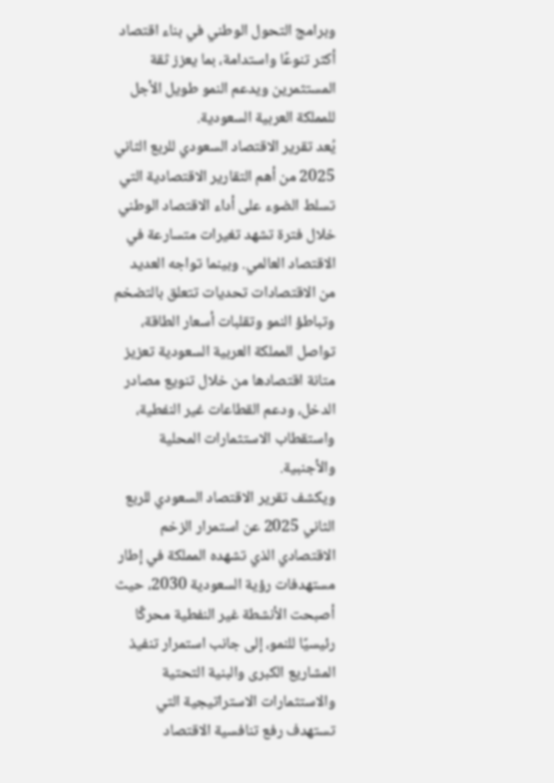وبرامج التحول الوطني في بناء اقتصاد أكثر تنوعًا واستدامة، بما يعزز ثقة المستثمرين ويدعم النمو طويل الأجل للمملكة العربية السعودية.
يُعد تقرير الاقتصاد السعودي للربع الثاني 2025 من أهم التقارير الاقتصادية التي تسلط الضوء على أداء الاقتصاد الوطني خلال فترة تشهد تغيرات متسارعة في الاقتصاد العالمي. وبينما تواجه العديد من الاقتصادات تحديات تتعلق بالتضخم وتباطؤ النمو وتقلبات أسعار الطاقة، تواصل المملكة العربية السعودية تعزيز متانة اقتصادها من خلال تنويع مصادر الدخل، ودعم القطاعات غير النفطية، واستقطاب الاستثمارات المحلية والأجنبية.
ويكشف تقرير الاقتصاد السعودي للربع الثاني 2025 عن استمرار الزخم الاقتصادي الذي تشهده المملكة في إطار مستهدفات رؤية السعودية 2030، حيث أصبحت الأنشطة غير النفطية محركًا رئيسيًا للنمو، إلى جانب استمرار تنفيذ المشاريع الكبرى والبنية التحتية والاستثمارات الاستراتيجية التي تستهدف رفع تنافسية الاقتصاد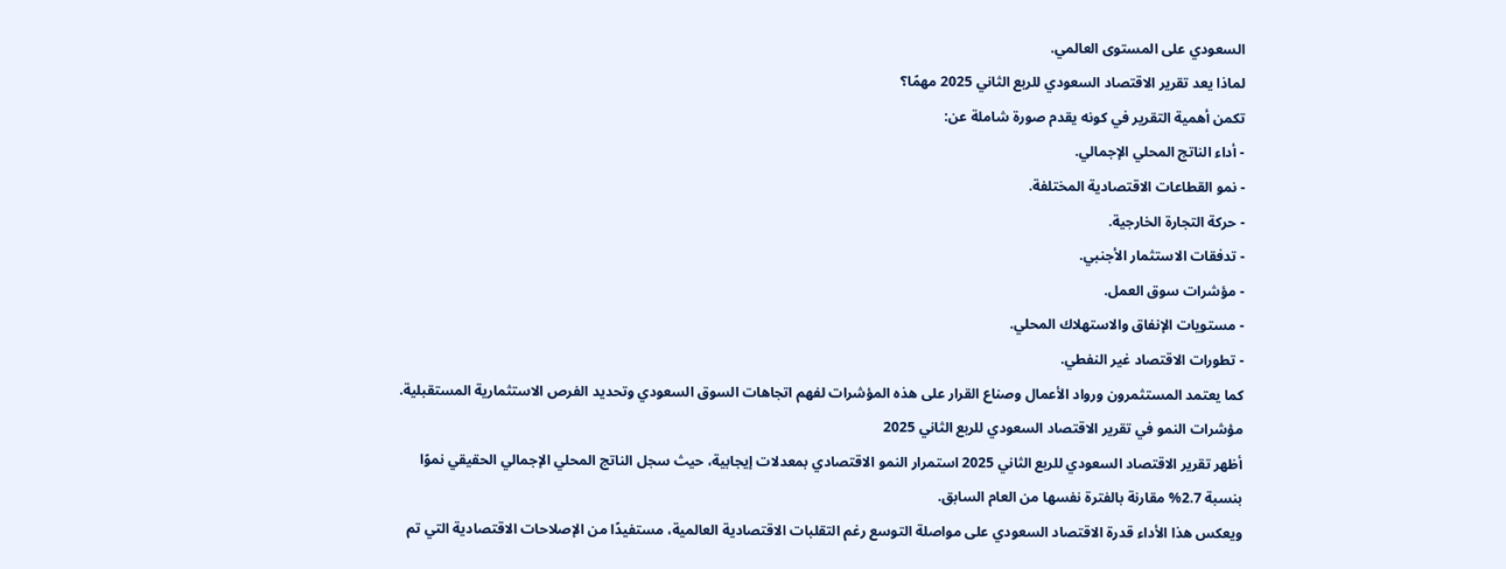السعودي على المستوى العالمي.
لماذا يعد تقرير الاقتصاد السعودي للربع الثاني 2025 مهمًا؟
تكمن أهمية التقرير في كونه يقدم صورة شاملة عن:
- أداء الناتج المحلي الإجمالي.
- نمو القطاعات الاقتصادية المختلفة.
- حركة التجارة الخارجية.
- تدفقات الاستثمار الأجنبي.
- مؤشرات سوق العمل.
- مستويات الإنفاق والاستهلاك المحلي.
- تطورات الاقتصاد غير النفطي.
كما يعتمد المستثمرون ورواد الأعمال وصناع القرار على هذه المؤشرات لفهم اتجاهات السوق السعودي وتحديد الفرص الاستثمارية المستقبلية.
مؤشرات النمو في تقرير الاقتصاد السعودي للربع الثاني 2025
أظهر تقرير الاقتصاد السعودي للربع الثاني 2025 استمرار النمو الاقتصادي بمعدلات إيجابية، حيث سجل الناتج المحلي الإجمالي الحقيقي نموًا بنسبة 2.7% مقارنة بالفترة نفسها من العام السابق.
ويعكس هذا الأداء قدرة الاقتصاد السعودي على مواصلة التوسع رغم التقلبات الاقتصادية العالمية، مستفيدًا من الإصلاحات الاقتصادية التي تم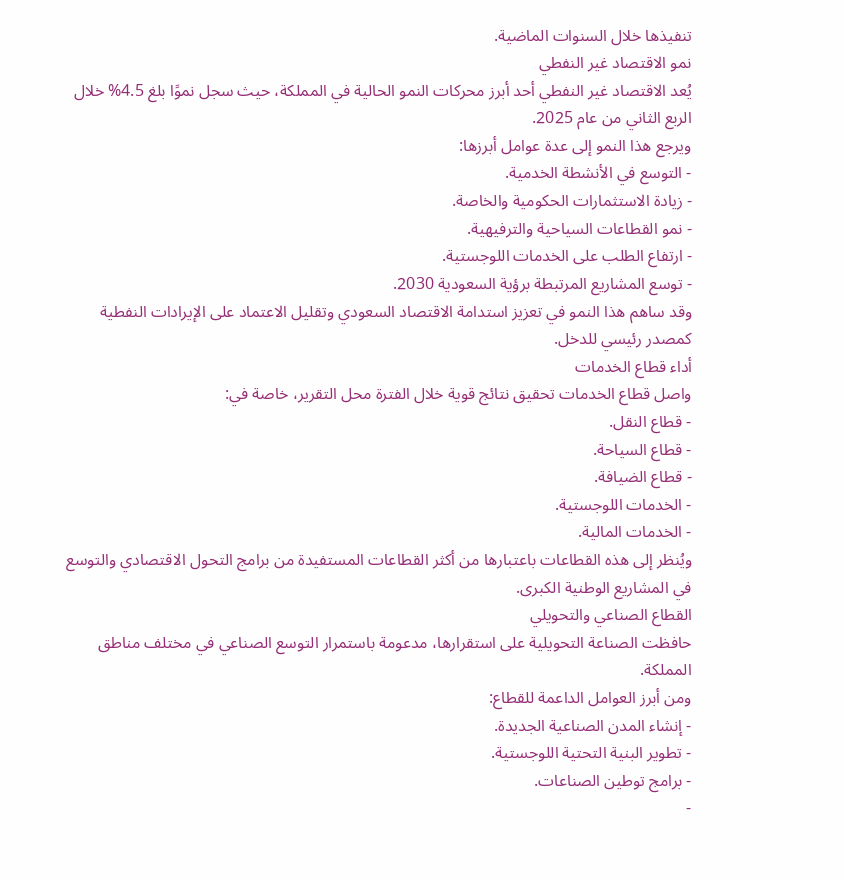تنفيذها خلال السنوات الماضية.
نمو الاقتصاد غير النفطي
يُعد الاقتصاد غير النفطي أحد أبرز محركات النمو الحالية في المملكة، حيث سجل نموًا بلغ 4.5% خلال الربع الثاني من عام 2025.
ويرجع هذا النمو إلى عدة عوامل أبرزها:
- التوسع في الأنشطة الخدمية.
- زيادة الاستثمارات الحكومية والخاصة.
- نمو القطاعات السياحية والترفيهية.
- ارتفاع الطلب على الخدمات اللوجستية.
- توسع المشاريع المرتبطة برؤية السعودية 2030.
وقد ساهم هذا النمو في تعزيز استدامة الاقتصاد السعودي وتقليل الاعتماد على الإيرادات النفطية كمصدر رئيسي للدخل.
أداء قطاع الخدمات
واصل قطاع الخدمات تحقيق نتائج قوية خلال الفترة محل التقرير، خاصة في:
- قطاع النقل.
- قطاع السياحة.
- قطاع الضيافة.
- الخدمات اللوجستية.
- الخدمات المالية.
ويُنظر إلى هذه القطاعات باعتبارها من أكثر القطاعات المستفيدة من برامج التحول الاقتصادي والتوسع في المشاريع الوطنية الكبرى.
القطاع الصناعي والتحويلي
حافظت الصناعة التحويلية على استقرارها، مدعومة باستمرار التوسع الصناعي في مختلف مناطق المملكة.
ومن أبرز العوامل الداعمة للقطاع:
- إنشاء المدن الصناعية الجديدة.
- تطوير البنية التحتية اللوجستية.
- برامج توطين الصناعات.
-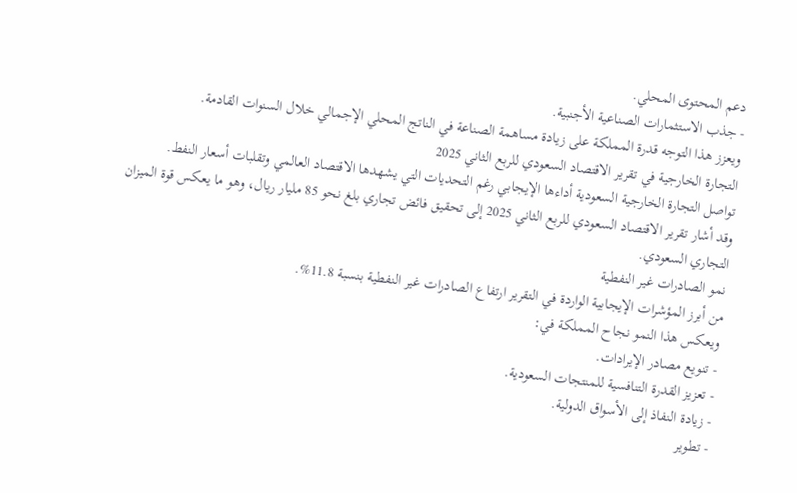دعم المحتوى المحلي.
- جذب الاستثمارات الصناعية الأجنبية.
ويعزز هذا التوجه قدرة المملكة على زيادة مساهمة الصناعة في الناتج المحلي الإجمالي خلال السنوات القادمة.
التجارة الخارجية في تقرير الاقتصاد السعودي للربع الثاني 2025
تواصل التجارة الخارجية السعودية أداءها الإيجابي رغم التحديات التي يشهدها الاقتصاد العالمي وتقلبات أسعار النفط.
وقد أشار تقرير الاقتصاد السعودي للربع الثاني 2025 إلى تحقيق فائض تجاري بلغ نحو 85 مليار ريال، وهو ما يعكس قوة الميزان التجاري السعودي.
نمو الصادرات غير النفطية
من أبرز المؤشرات الإيجابية الواردة في التقرير ارتفاع الصادرات غير النفطية بنسبة 11.8%.
ويعكس هذا النمو نجاح المملكة في:
- تنويع مصادر الإيرادات.
- تعزيز القدرة التنافسية للمنتجات السعودية.
- زيادة النفاذ إلى الأسواق الدولية.
- تطوير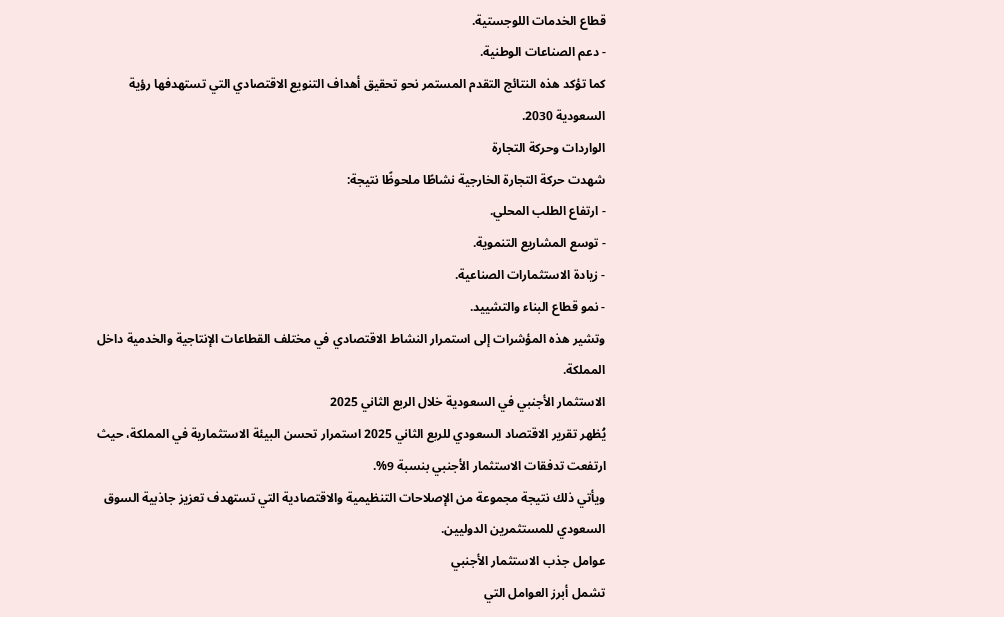قطاع الخدمات اللوجستية.
- دعم الصناعات الوطنية.
كما تؤكد هذه النتائج التقدم المستمر نحو تحقيق أهداف التنويع الاقتصادي التي تستهدفها رؤية السعودية 2030.
الواردات وحركة التجارة
شهدت حركة التجارة الخارجية نشاطًا ملحوظًا نتيجة:
- ارتفاع الطلب المحلي.
- توسع المشاريع التنموية.
- زيادة الاستثمارات الصناعية.
- نمو قطاع البناء والتشييد.
وتشير هذه المؤشرات إلى استمرار النشاط الاقتصادي في مختلف القطاعات الإنتاجية والخدمية داخل المملكة.
الاستثمار الأجنبي في السعودية خلال الربع الثاني 2025
يُظهر تقرير الاقتصاد السعودي للربع الثاني 2025 استمرار تحسن البيئة الاستثمارية في المملكة، حيث ارتفعت تدفقات الاستثمار الأجنبي بنسبة 9%.
ويأتي ذلك نتيجة مجموعة من الإصلاحات التنظيمية والاقتصادية التي تستهدف تعزيز جاذبية السوق السعودي للمستثمرين الدوليين.
عوامل جذب الاستثمار الأجنبي
تشمل أبرز العوامل التي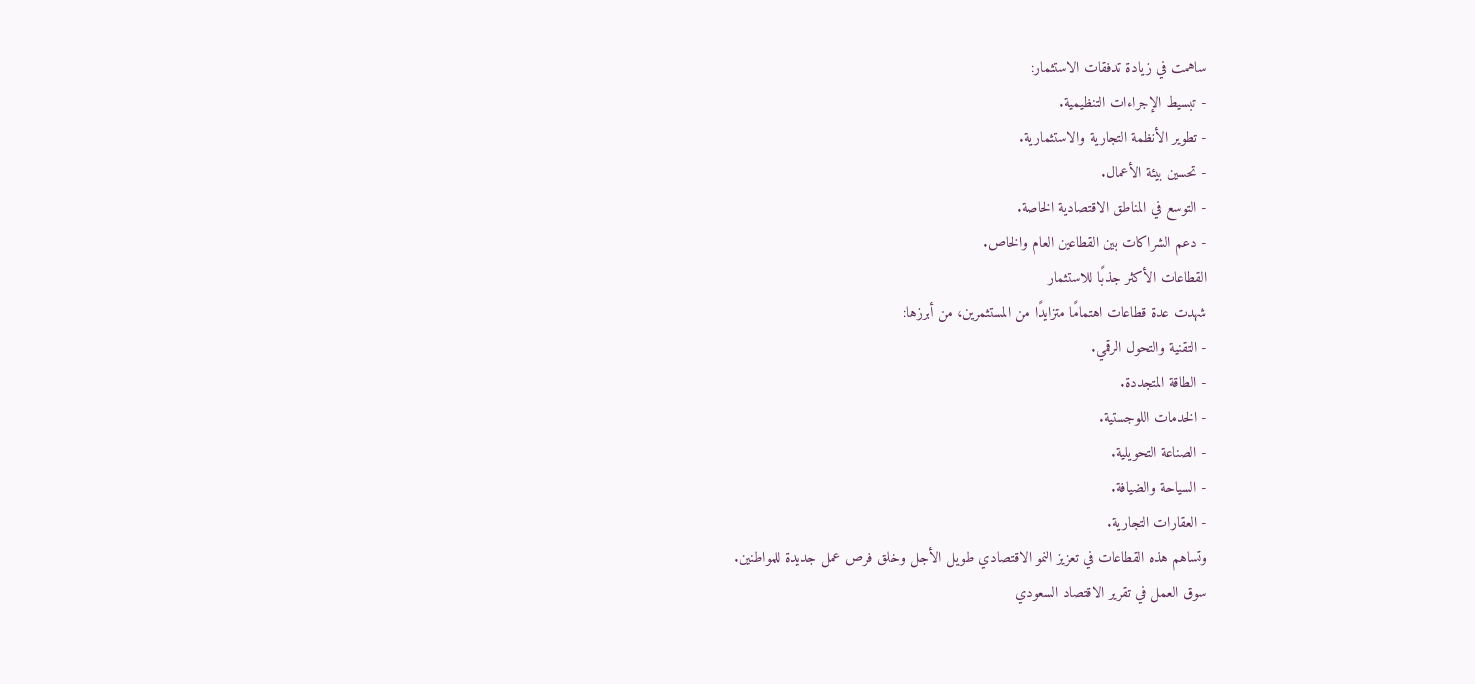ساهمت في زيادة تدفقات الاستثمار:
- تبسيط الإجراءات التنظيمية.
- تطوير الأنظمة التجارية والاستثمارية.
- تحسين بيئة الأعمال.
- التوسع في المناطق الاقتصادية الخاصة.
- دعم الشراكات بين القطاعين العام والخاص.
القطاعات الأكثر جذبًا للاستثمار
شهدت عدة قطاعات اهتمامًا متزايدًا من المستثمرين، من أبرزها:
- التقنية والتحول الرقمي.
- الطاقة المتجددة.
- الخدمات اللوجستية.
- الصناعة التحويلية.
- السياحة والضيافة.
- العقارات التجارية.
وتساهم هذه القطاعات في تعزيز النمو الاقتصادي طويل الأجل وخلق فرص عمل جديدة للمواطنين.
سوق العمل في تقرير الاقتصاد السعودي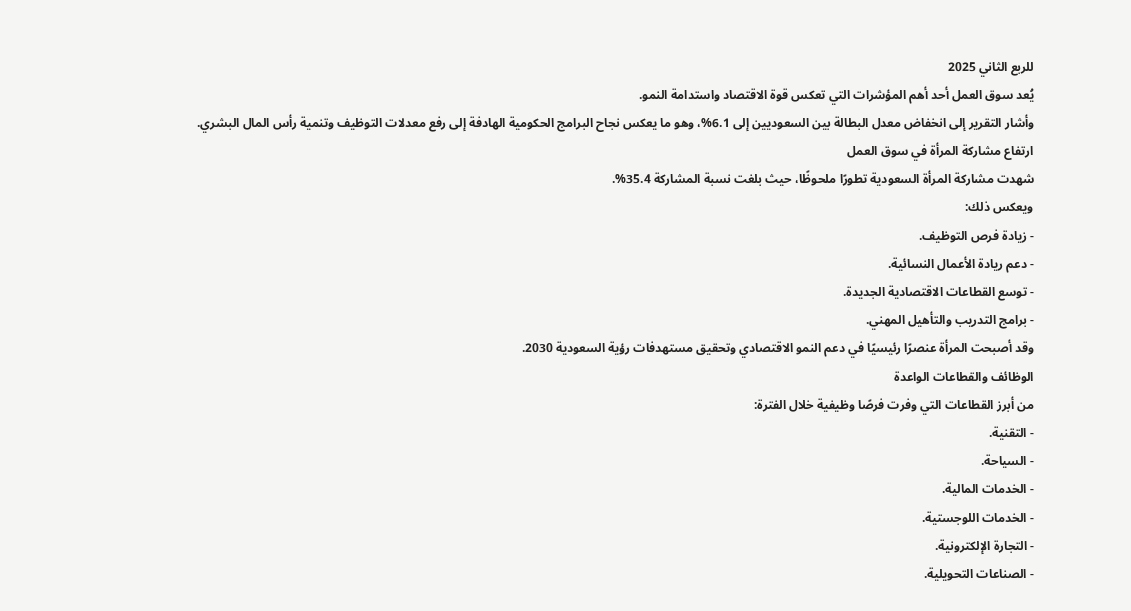للربع الثاني 2025
يُعد سوق العمل أحد أهم المؤشرات التي تعكس قوة الاقتصاد واستدامة النمو.
وأشار التقرير إلى انخفاض معدل البطالة بين السعوديين إلى 6.1%، وهو ما يعكس نجاح البرامج الحكومية الهادفة إلى رفع معدلات التوظيف وتنمية رأس المال البشري.
ارتفاع مشاركة المرأة في سوق العمل
شهدت مشاركة المرأة السعودية تطورًا ملحوظًا، حيث بلغت نسبة المشاركة 35.4%.
ويعكس ذلك:
- زيادة فرص التوظيف.
- دعم ريادة الأعمال النسائية.
- توسع القطاعات الاقتصادية الجديدة.
- برامج التدريب والتأهيل المهني.
وقد أصبحت المرأة عنصرًا رئيسيًا في دعم النمو الاقتصادي وتحقيق مستهدفات رؤية السعودية 2030.
الوظائف والقطاعات الواعدة
من أبرز القطاعات التي وفرت فرصًا وظيفية خلال الفترة:
- التقنية.
- السياحة.
- الخدمات المالية.
- الخدمات اللوجستية.
- التجارة الإلكترونية.
- الصناعات التحويلية.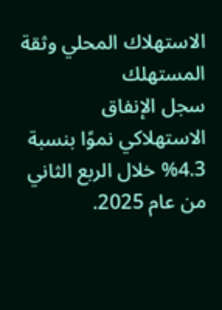الاستهلاك المحلي وثقة المستهلك
سجل الإنفاق الاستهلاكي نموًا بنسبة 4.3% خلال الربع الثاني من عام 2025.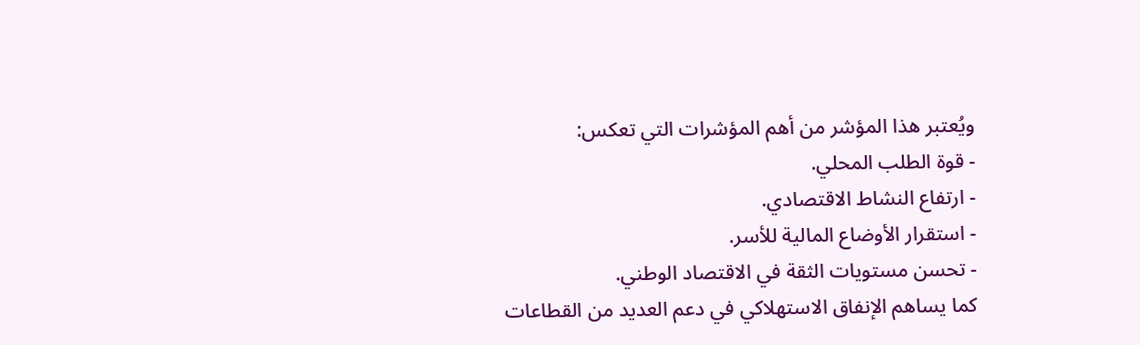ويُعتبر هذا المؤشر من أهم المؤشرات التي تعكس:
- قوة الطلب المحلي.
- ارتفاع النشاط الاقتصادي.
- استقرار الأوضاع المالية للأسر.
- تحسن مستويات الثقة في الاقتصاد الوطني.
كما يساهم الإنفاق الاستهلاكي في دعم العديد من القطاعات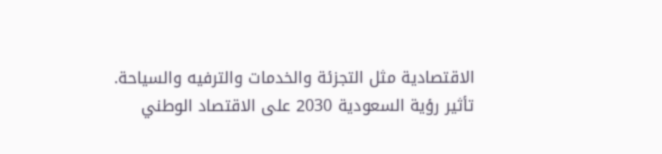الاقتصادية مثل التجزئة والخدمات والترفيه والسياحة.
تأثير رؤية السعودية 2030 على الاقتصاد الوطني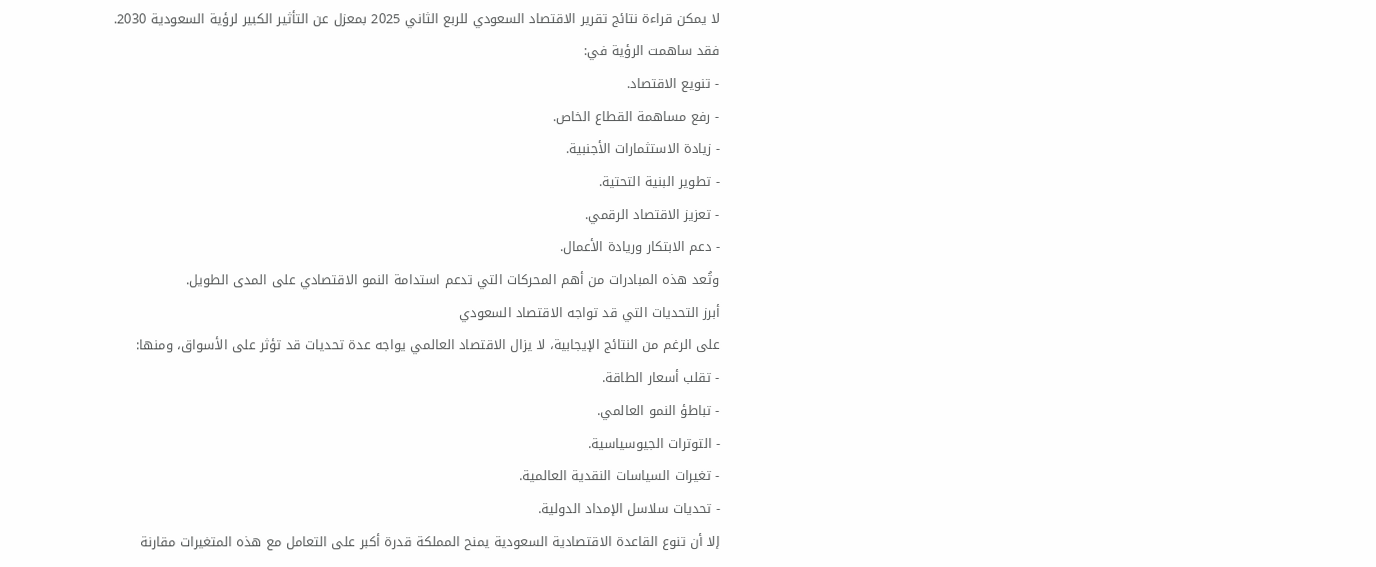لا يمكن قراءة نتائج تقرير الاقتصاد السعودي للربع الثاني 2025 بمعزل عن التأثير الكبير لرؤية السعودية 2030.
فقد ساهمت الرؤية في:
- تنويع الاقتصاد.
- رفع مساهمة القطاع الخاص.
- زيادة الاستثمارات الأجنبية.
- تطوير البنية التحتية.
- تعزيز الاقتصاد الرقمي.
- دعم الابتكار وريادة الأعمال.
وتُعد هذه المبادرات من أهم المحركات التي تدعم استدامة النمو الاقتصادي على المدى الطويل.
أبرز التحديات التي قد تواجه الاقتصاد السعودي
على الرغم من النتائج الإيجابية، لا يزال الاقتصاد العالمي يواجه عدة تحديات قد تؤثر على الأسواق، ومنها:
- تقلب أسعار الطاقة.
- تباطؤ النمو العالمي.
- التوترات الجيوسياسية.
- تغيرات السياسات النقدية العالمية.
- تحديات سلاسل الإمداد الدولية.
إلا أن تنوع القاعدة الاقتصادية السعودية يمنح المملكة قدرة أكبر على التعامل مع هذه المتغيرات مقارنة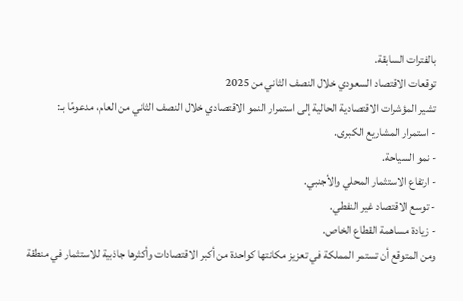بالفترات السابقة.
توقعات الاقتصاد السعودي خلال النصف الثاني من 2025
تشير المؤشرات الاقتصادية الحالية إلى استمرار النمو الاقتصادي خلال النصف الثاني من العام، مدعومًا بـ:
- استمرار المشاريع الكبرى.
- نمو السياحة.
- ارتفاع الاستثمار المحلي والأجنبي.
- توسع الاقتصاد غير النفطي.
- زيادة مساهمة القطاع الخاص.
ومن المتوقع أن تستمر المملكة في تعزيز مكانتها كواحدة من أكبر الاقتصادات وأكثرها جاذبية للاستثمار في منطقة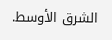الشرق الأوسط.